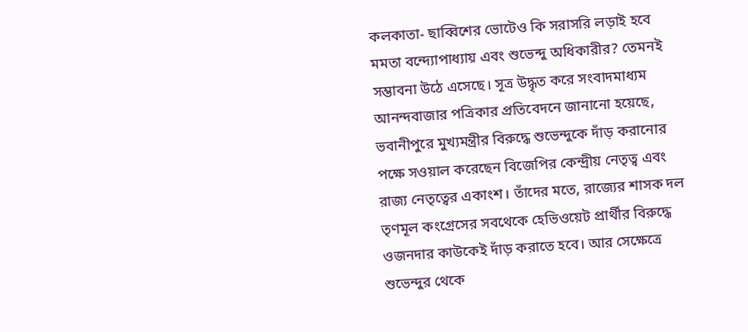কলকাতা- ছাব্বিশের ভোটেও কি সরাসরি লড়াই হবে মমতা বন্দ্যোপাধ্যায় এবং শুভেন্দু অধিকারীর? তেমনই সম্ভাবনা উঠে এসেছে। সূত্র উদ্ধৃত করে সংবাদমাধ্যম আনন্দবাজার পত্রিকার প্রতিবেদনে জানানো হয়েছে, ভবানীপুরে মুখ্যমন্ত্রীর বিরুদ্ধে শুভেন্দুকে দাঁড় করানোর পক্ষে সওয়াল করেছেন বিজেপির কেন্দ্রীয় নেতৃত্ব এবং রাজ্য নেতৃত্বের একাংশ। তাঁদের মতে, রাজ্যের শাসক দল তৃণমূল কংগ্রেসের সবথেকে হেভিওয়েট প্রার্থীর বিরুদ্ধে ওজনদার কাউকেই দাঁড় করাতে হবে। আর সেক্ষেত্রে শুভেন্দুর থেকে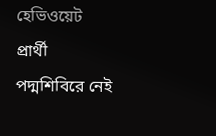হেভিওয়েট প্রার্থী পদ্মশিবিরে নেই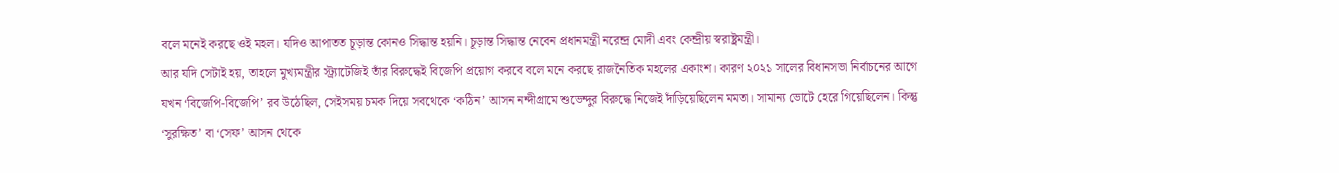বলে মনেই করছে ওই মহল। যদিও আপাতত চূড়ান্ত কোনও সিদ্ধান্ত হয়নি। চূড়ান্ত সিদ্ধান্ত নেবেন প্রধানমন্ত্রী নরেন্দ্র মোদী এবং কেন্দ্রীয় স্বরাষ্ট্রমন্ত্রী।
আর যদি সেটাই হয়, তাহলে মুখ্যমন্ত্রীর স্ট্র্যাটেজিই তাঁর বিরুদ্ধেই বিজেপি প্রয়োগ করবে বলে মনে করছে রাজনৈতিক মহলের একাংশ। কারণ ২০২১ সালের বিধানসভা নির্বাচনের আগে যখন ‘বিজেপি-বিজেপি’ রব উঠেছিল, সেইসময় চমক দিয়ে সবথেকে ‘কঠিন’ আসন নন্দীগ্রামে শুভেন্দুর বিরুদ্ধে নিজেই দাঁড়িয়েছিলেন মমতা। সামান্য ভোটে হেরে গিয়েছিলেন। কিন্তু ‘সুরক্ষিত’ বা ‘সেফ’ আসন থেকে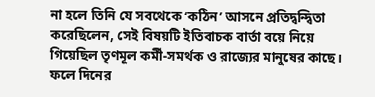না হলে তিনি যে সবথেকে ‘কঠিন’ আসনে প্রতিদ্বন্দ্বিতা করেছিলেন, সেই বিষয়টি ইতিবাচক বার্তা বয়ে নিয়ে গিয়েছিল তৃণমূল কর্মী-সমর্থক ও রাজ্যের মানুষের কাছে। ফলে দিনের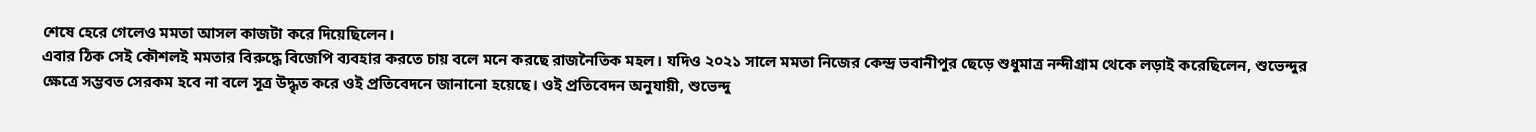শেষে হেরে গেলেও মমতা আসল কাজটা করে দিয়েছিলেন।
এবার ঠিক সেই কৌশলই মমতার বিরুদ্ধে বিজেপি ব্যবহার করতে চায় বলে মনে করছে রাজনৈতিক মহল। যদিও ২০২১ সালে মমতা নিজের কেন্দ্র ভবানীপুর ছেড়ে শুধুমাত্র নন্দীগ্রাম থেকে লড়াই করেছিলেন, শুভেন্দুর ক্ষেত্রে সম্ভবত সেরকম হবে না বলে সূত্র উদ্ধৃত করে ওই প্রতিবেদনে জানানো হয়েছে। ওই প্রতিবেদন অনুযায়ী, শুভেন্দু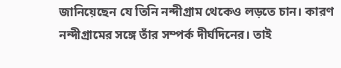জানিয়েছেন যে তিনি নন্দীগ্রাম থেকেও লড়তে চান। কারণ নন্দীগ্রামের সঙ্গে তাঁর সম্পর্ক দীর্ঘদিনের। তাই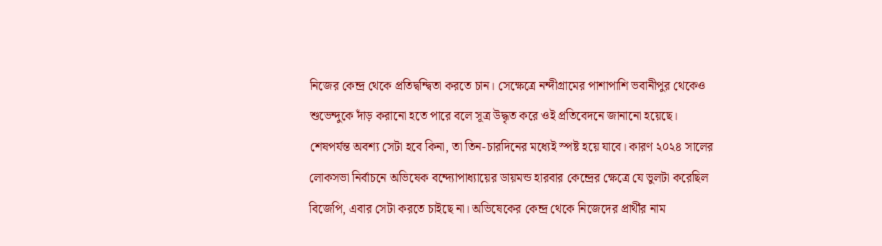নিজের কেন্দ্র থেকে প্রতিদ্বন্দ্বিতা করতে চান। সেক্ষেত্রে নন্দীগ্রামের পাশাপাশি ভবানীপুর থেকেও শুভেন্দুকে দাঁড় করানো হতে পারে বলে সূত্র উদ্ধৃত করে ওই প্রতিবেদনে জানানো হয়েছে।
শেষপর্যন্ত অবশ্য সেটা হবে কিনা, তা তিন-চারদিনের মধ্যেই স্পষ্ট হয়ে যাবে। কারণ ২০২৪ সালের লোকসভা নির্বাচনে অভিষেক বন্দ্যোপাধ্যায়ের ডায়মন্ড হারবার কেন্দ্রের ক্ষেত্রে যে ভুলটা করেছিল বিজেপি, এবার সেটা করতে চাইছে না। অভিষেকের কেন্দ্র থেকে নিজেদের প্রার্থীর নাম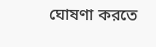ঘোষণা করতে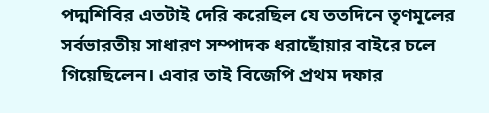পদ্মশিবির এতটাই দেরি করেছিল যে ততদিনে তৃণমূলের সর্বভারতীয় সাধারণ সম্পাদক ধরাছোঁয়ার বাইরে চলে গিয়েছিলেন। এবার তাই বিজেপি প্রথম দফার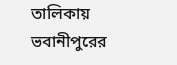তালিকায় ভবানীপুরের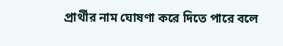প্রার্থীর নাম ঘোষণা করে দিতে পারে বলে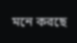মনে করছে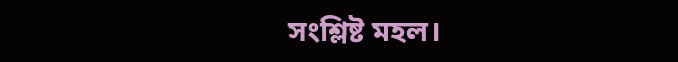সংশ্লিষ্ট মহল।